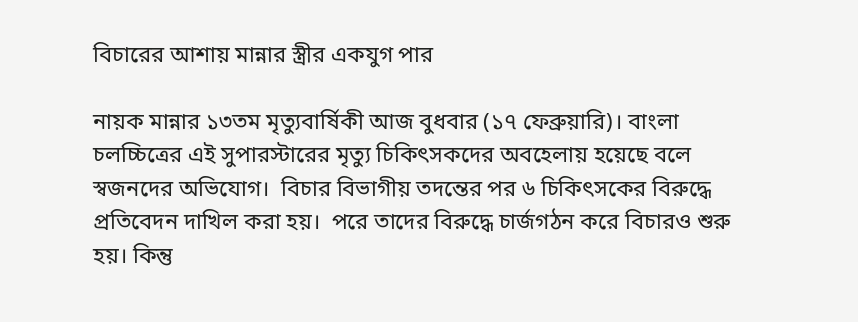বিচারের আশায় মান্নার স্ত্রীর একযুগ পার

নায়ক মান্নার ১৩তম মৃত্যুবার্ষিকী আজ বুধবার (১৭ ফেব্রুয়ারি)। বাংলা চলচ্চিত্রের এই সুপারস্টারের মৃত্যু চিকিৎসকদের অবহেলায় হয়েছে বলে স্বজনদের অভিযোগ।  বিচার বিভাগীয় তদন্তের পর ৬ চিকিৎসকের বিরুদ্ধে প্রতিবেদন দাখিল করা হয়।  পরে তাদের বিরুদ্ধে চার্জগঠন করে বিচারও শুরু হয়। কিন্তু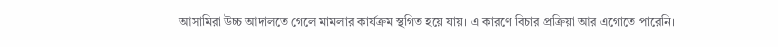আসামিরা উচ্চ আদালতে গেলে মামলার কার্যক্রম স্থগিত হয়ে যায়। এ কারণে বিচার প্রক্রিয়া আর এগোতে পারেনি।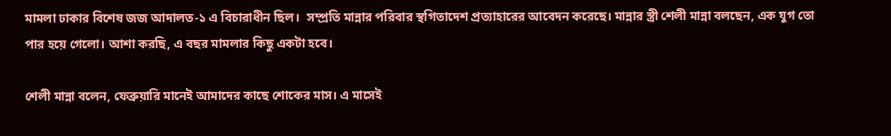মামলা ঢাকার বিশেষ জজ আদালত-১ এ বিচারাধীন ছিল।  সম্প্রতি মান্নার পরিবার স্থগিতাদেশ প্রত্যাহারের আবেদন করেছে। মান্নার স্ত্রী শেলী মান্না বলছেন, এক যুগ তো পার হয়ে গেলো। আশা করছি, এ বছর মামলার কিছু একটা হবে।

শেলী মান্না বলেন, ফেব্রুয়ারি মানেই আমাদের কাছে শোকের মাস। এ মাসেই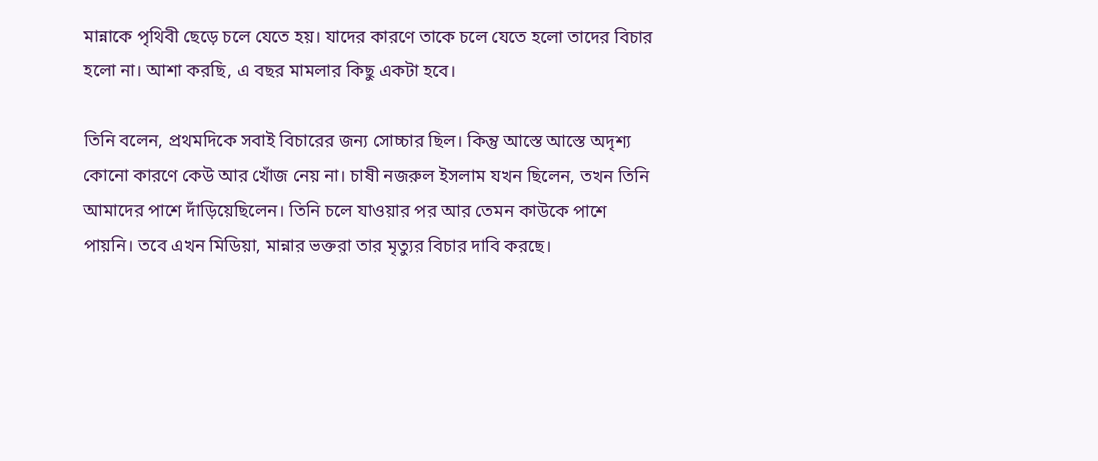মান্নাকে পৃথিবী ছেড়ে চলে যেতে হয়। যাদের কারণে তাকে চলে যেতে হলো তাদের বিচার হলো না। আশা করছি, এ বছর মামলার কিছু একটা হবে।

তিনি বলেন, প্রথমদিকে সবাই বিচারের জন্য সোচ্চার ছিল। কিন্তু আস্তে আস্তে অদৃশ্য কোনো কারণে কেউ আর খোঁজ নেয় না। চাষী নজরুল ইসলাম যখন ছিলেন, তখন তিনি আমাদের পাশে দাঁড়িয়েছিলেন। তিনি চলে যাওয়ার পর আর তেমন কাউকে পাশে পায়নি। তবে এখন মিডিয়া, মান্নার ভক্তরা তার মৃত্যুর বিচার দাবি করছে।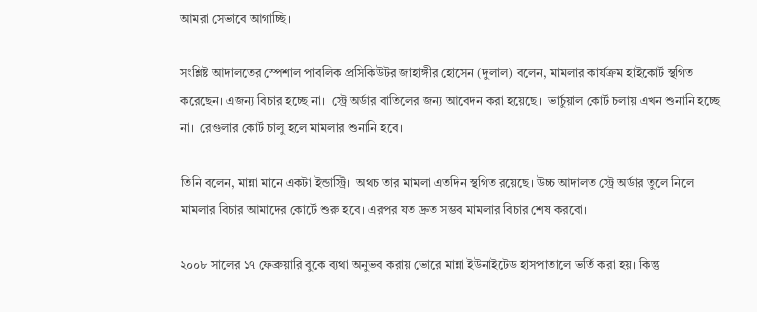আমরা সেভাবে আগাচ্ছি।

সংশ্লিষ্ট আদালতের স্পেশাল পাবলিক প্রসিকিউটর জাহাঙ্গীর হোসেন (দুলাল) বলেন, মামলার কার্যক্রম হাইকোর্ট স্থগিত করেছেন। এজন্য বিচার হচ্ছে না।  স্ট্রে অর্ডার বাতিলের জন্য আবেদন করা হয়েছে।  ভার্চুয়াল কোর্ট চলায় এখন শুনানি হচ্ছে না।  রেগুলার কোর্ট চালু হলে মামলার শুনানি হবে।

তিনি বলেন, মান্না মানে একটা ইন্ডাস্ট্রি।  অথচ তার মামলা এতদিন স্থগিত রয়েছে। উচ্চ আদালত স্ট্রে অর্ডার তুলে নিলে মামলার বিচার আমাদের কোর্টে শুরু হবে। এরপর যত দ্রুত সম্ভব মামলার বিচার শেষ করবো।

২০০৮ সালের ১৭ ফেব্রুয়ারি বুকে ব্যথা অনুভব করায় ভোরে মান্না ইউনাইটেড হাসপাতালে ভর্তি করা হয়। কিন্তু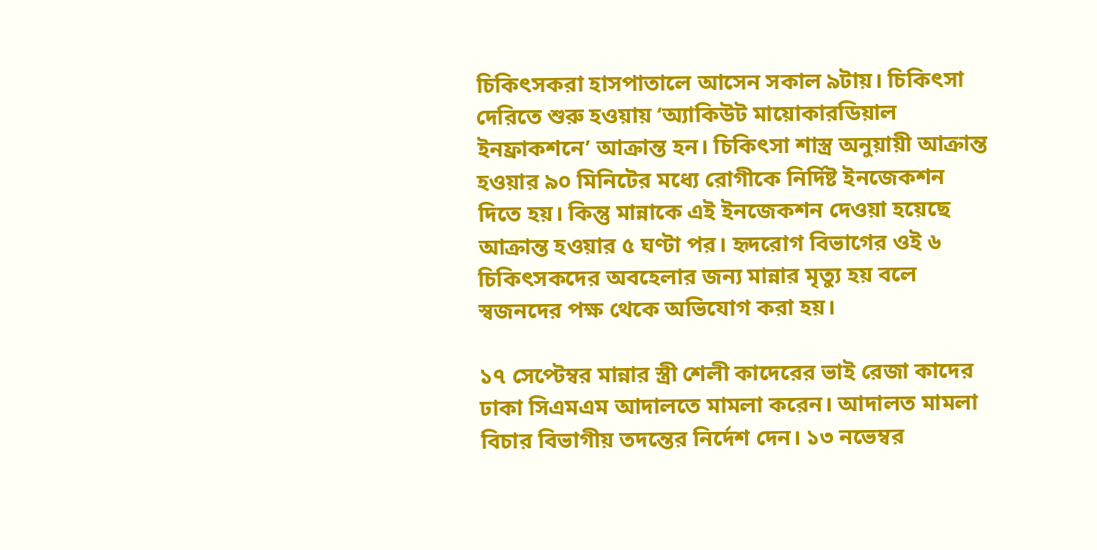চিকিৎসকরা হাসপাতালে আসেন সকাল ৯টায়। চিকিৎসা দেরিতে শুরু হওয়ায় ‘অ্যাকিউট মায়োকারডিয়াল ইনফ্রাকশনে’ আক্রান্ত হন। চিকিৎসা শাস্ত্র অনুয়ায়ী আক্রান্ত হওয়ার ৯০ মিনিটের মধ্যে রোগীকে নির্দিষ্ট ইনজেকশন দিতে হয়। কিন্তু মান্নাকে এই ইনজেকশন দেওয়া হয়েছে আক্রান্ত হওয়ার ৫ ঘণ্টা পর। হৃদরোগ বিভাগের ওই ৬ চিকিৎসকদের অবহেলার জন্য মান্নার মৃত্যু হয় বলে স্বজনদের পক্ষ থেকে অভিযোগ করা হয়।

১৭ সেপ্টেম্বর মান্নার স্ত্রী শেলী কাদেরের ভাই রেজা কাদের ঢাকা সিএমএম আদালতে মামলা করেন। আদালত মামলা বিচার বিভাগীয় তদন্তের নির্দেশ দেন। ১৩ নভেম্বর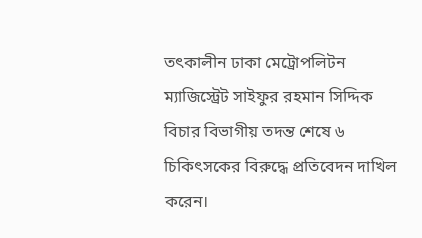তৎকালীন ঢাকা মেট্রোপলিটন ম্যাজিস্ট্রেট সাইফুর রহমান সিদ্দিক বিচার বিভাগীয় তদন্ত শেষে ৬ চিকিৎসকের বিরুদ্ধে প্রতিবেদন দাখিল করেন।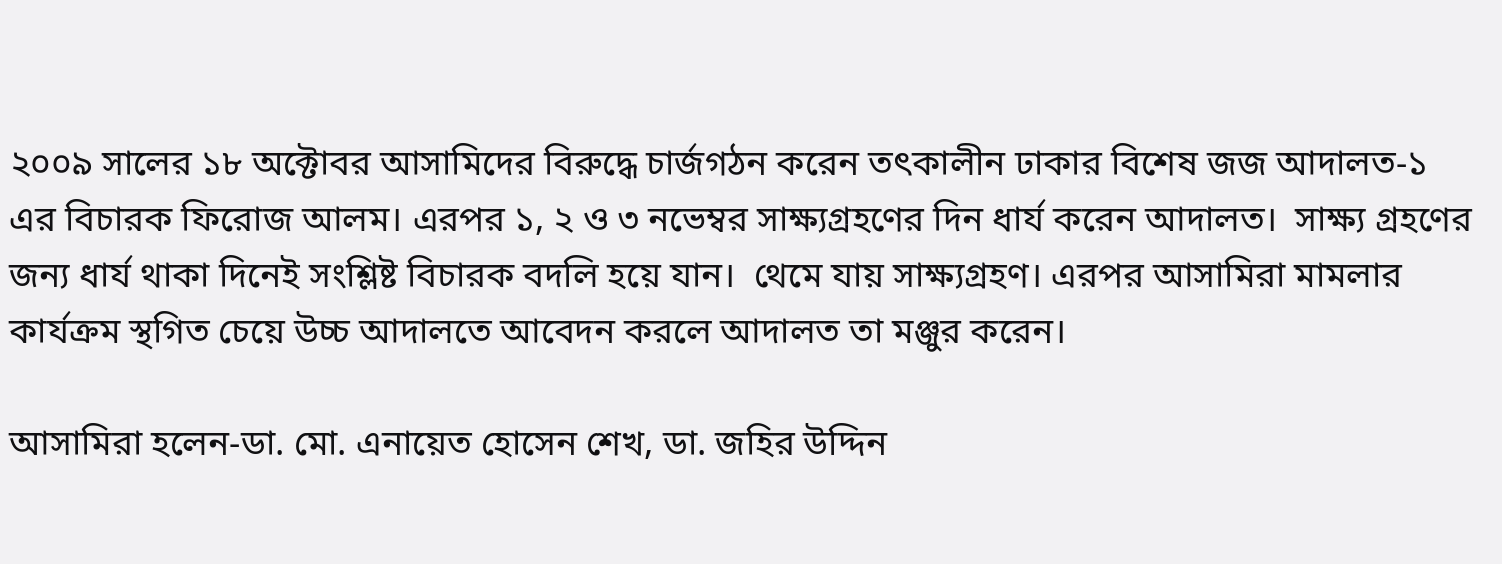২০০৯ সালের ১৮ অক্টোবর আসামিদের বিরুদ্ধে চার্জগঠন করেন তৎকালীন ঢাকার বিশেষ জজ আদালত-১ এর বিচারক ফিরোজ আলম। এরপর ১, ২ ও ৩ নভেম্বর সাক্ষ্যগ্রহণের দিন ধার্য করেন আদালত।  সাক্ষ্য গ্রহণের জন্য ধার্য থাকা দিনেই সংশ্লিষ্ট বিচারক বদলি হয়ে যান।  থেমে যায় সাক্ষ্যগ্রহণ। এরপর আসামিরা মামলার কার্যক্রম স্থগিত চেয়ে উচ্চ আদালতে আবেদন করলে আদালত তা মঞ্জুর করেন।

আসামিরা হলেন-ডা. মো. এনায়েত হোসেন শেখ, ডা. জহির উদ্দিন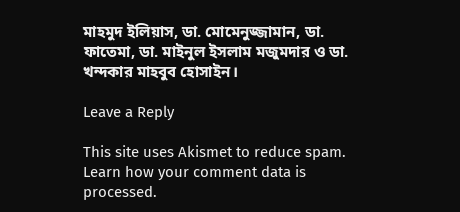মাহমুদ ইলিয়াস, ডা. মোমেনুজ্জামান, ডা. ফাতেমা, ডা. মাইনুল ইসলাম মজুমদার ও ডা. খন্দকার মাহবুব হোসাইন।

Leave a Reply

This site uses Akismet to reduce spam. Learn how your comment data is processed.